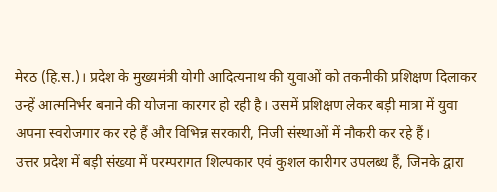मेरठ (हि.स.)। प्रदेश के मुख्यमंत्री योगी आदित्यनाथ की युवाओं को तकनीकी प्रशिक्षण दिलाकर उन्हें आत्मनिर्भर बनाने की योजना कारगर हो रही है। उसमें प्रशिक्षण लेकर बड़ी मात्रा में युवा अपना स्वरोजगार कर रहे हैं और विभिन्न सरकारी, निजी संस्थाओं में नौकरी कर रहे हैं।
उत्तर प्रदेश में बड़ी संख्या में परम्परागत शिल्पकार एवं कुशल कारीगर उपलब्ध हैं, जिनके द्वारा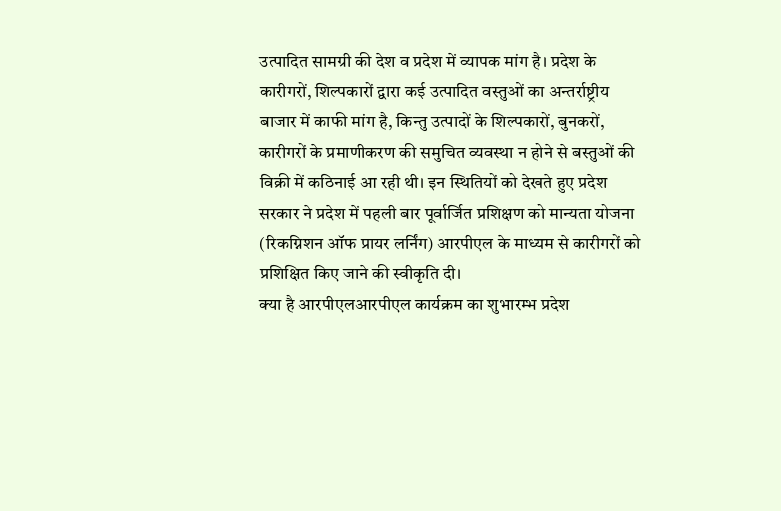उत्पादित सामग्री की देश व प्रदेश में व्यापक मांग है। प्रदेश के कारीगरों, शिल्पकारों द्वारा कई उत्पादित वस्तुओं का अन्तर्राष्ट्रीय बाजार में काफी मांग है, किन्तु उत्पादों के शिल्पकारों, बुनकरों, कारीगरों के प्रमाणीकरण की समुचित व्यवस्था न होने से बस्तुओं की विक्री में कठिनाई आ रही थी। इन स्थितियों को देखते हुए प्रदेश सरकार ने प्रदेश में पहली बार पूर्वार्जित प्रशिक्षण को मान्यता योजना (रिकग्निशन ऑफ प्रायर लर्निंग) आरपीएल के माध्यम से कारीगरों को प्रशिक्षित किए जाने की स्वीकृति दी।
क्या है आरपीएलआरपीएल कार्यक्रम का शुभारम्भ प्रदेश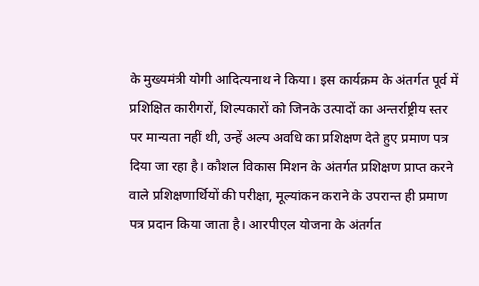के मुख्यमंत्री योगी आदित्यनाथ ने किया। इस कार्यक्रम के अंतर्गत पूर्व में प्रशिक्षित कारीगरों, शिल्पकारों को जिनके उत्पादों का अन्तर्राष्ट्रीय स्तर पर मान्यता नहीं थी, उन्हें अल्प अवधि का प्रशिक्षण देते हुए प्रमाण पत्र दिया जा रहा है। कौशल विकास मिशन के अंतर्गत प्रशिक्षण प्राप्त करने वाले प्रशिक्षणार्थियों की परीक्षा, मूल्यांकन कराने के उपरान्त ही प्रमाण पत्र प्रदान किया जाता है। आरपीएल योजना के अंतर्गत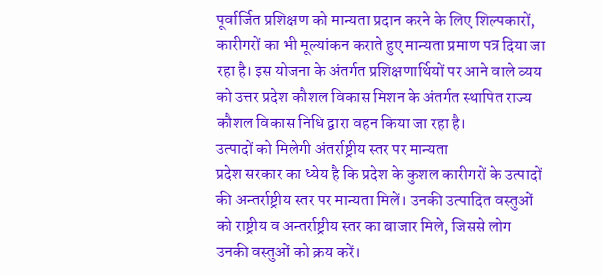पूर्वार्जित प्रशिक्षण को मान्यता प्रदान करने के लिए शिल्पकारों, कारीगरों का भी मूल्यांकन कराते हुए मान्यता प्रमाण पत्र दिया जा रहा है। इस योजना के अंतर्गत प्रशिक्षणार्थियों पर आने वाले व्यय को उत्तर प्रदेश कौशल विकास मिशन के अंतर्गत स्थापित राज्य कौशल विकास निधि द्वारा वहन किया जा रहा है।
उत्पादों को मिलेगी अंतर्राष्ट्रीय स्तर पर मान्यता
प्रदेश सरकार का ध्येय है कि प्रदेश के कुशल कारीगरों के उत्पादों की अन्तर्राष्ट्रीय स्तर पर मान्यता मिलें। उनकी उत्पादित वस्तुओं को राष्ट्रीय व अन्तर्राष्ट्रीय स्तर का बाजार मिले, जिससे लोग उनकी वस्तुओं को क्रय करें।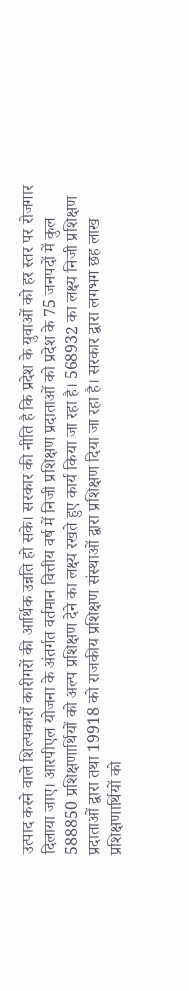उत्पाद करने वाले शिल्पकारों कारीगरों की आर्थिक उन्नति हो सके। सरकार की नीति है कि प्रदेश के युवाओं को हर स्तर पर रोजगार दिलाया जाए। आरपीएल योजना के अंतर्गत वर्तमान वित्तीय वर्ष में निजी प्रशिक्षण प्रदाताओं को प्रदेश के 75 जनपदों में कुल 588850 प्रशिक्षणार्थियों को अल्प प्रशिक्षण देने का लक्ष्य रखते हुए कार्य किया जा रहा है। 568932 का लक्ष्य निजी प्रशिक्षण प्रदाताओं द्वारा तथा 19918 को राजकीय प्रशिक्षण संस्थाओं द्वारा प्रशिक्षण दिया जा रहा है। सरकार द्वारा लगभग छह लाख प्रशिक्षणार्थियों को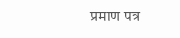प्रमाण पत्र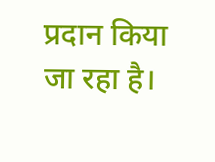प्रदान किया जा रहा है।